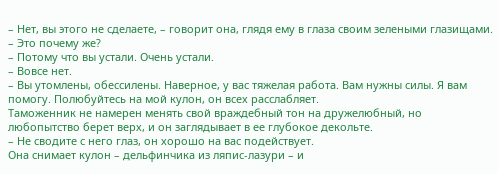– Нет, вы этого не сделаете, – говорит она, глядя ему в глаза своим зелеными глазищами.
– Это почему же?
– Потому что вы устали. Очень устали.
– Вовсе нет.
– Вы утомлены, обессилены. Наверное, у вас тяжелая работа. Вам нужны силы. Я вам помогу. Полюбуйтесь на мой кулон, он всех расслабляет.
Таможенник не намерен менять свой враждебный тон на дружелюбный, но любопытство берет верх, и он заглядывает в ее глубокое декольте.
– Не сводите с него глаз, он хорошо на вас подействует.
Она снимает кулон – дельфинчика из ляпис-лазури – и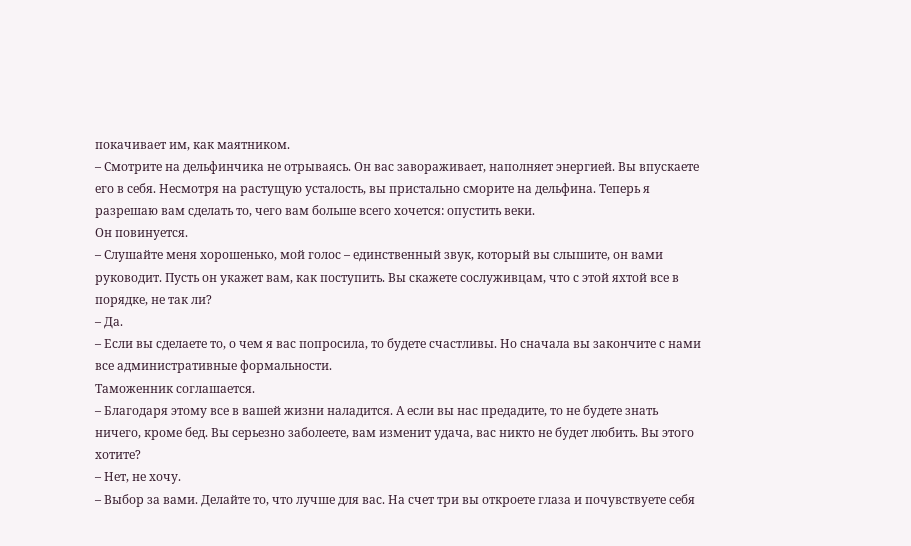покачивает им, как маятником.
– Смотрите на дельфинчика не отрываясь. Он вас завораживает, наполняет энергией. Вы впускаете его в себя. Несмотря на растущую усталость, вы пристально сморите на дельфина. Теперь я разрешаю вам сделать то, чего вам больше всего хочется: опустить веки.
Он повинуется.
– Слушайте меня хорошенько, мой голос – единственный звук, который вы слышите, он вами руководит. Пусть он укажет вам, как поступить. Вы скажете сослуживцам, что с этой яхтой все в порядке, не так ли?
– Да.
– Если вы сделаете то, о чем я вас попросила, то будете счастливы. Но сначала вы закончите с нами все административные формальности.
Таможенник соглашается.
– Благодаря этому все в вашей жизни наладится. А если вы нас предадите, то не будете знать ничего, кроме бед. Вы серьезно заболеете, вам изменит удача, вас никто не будет любить. Вы этого хотите?
– Нет, не хочу.
– Выбор за вами. Делайте то, что лучше для вас. На счет три вы откроете глаза и почувствуете себя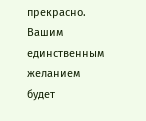прекрасно. Вашим единственным желанием будет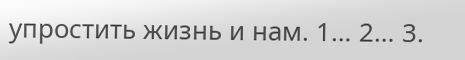упростить жизнь и нам. 1… 2… 3.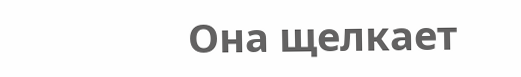Она щелкает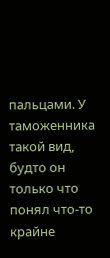пальцами. У таможенника такой вид, будто он только что понял что-то крайне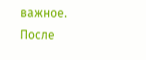важное.
После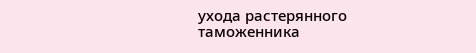ухода растерянного таможенника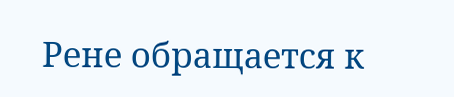Рене обращается к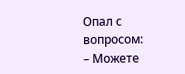Опал с вопросом:
– Можете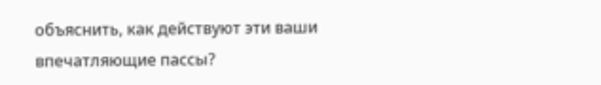объяснить, как действуют эти ваши впечатляющие пассы?